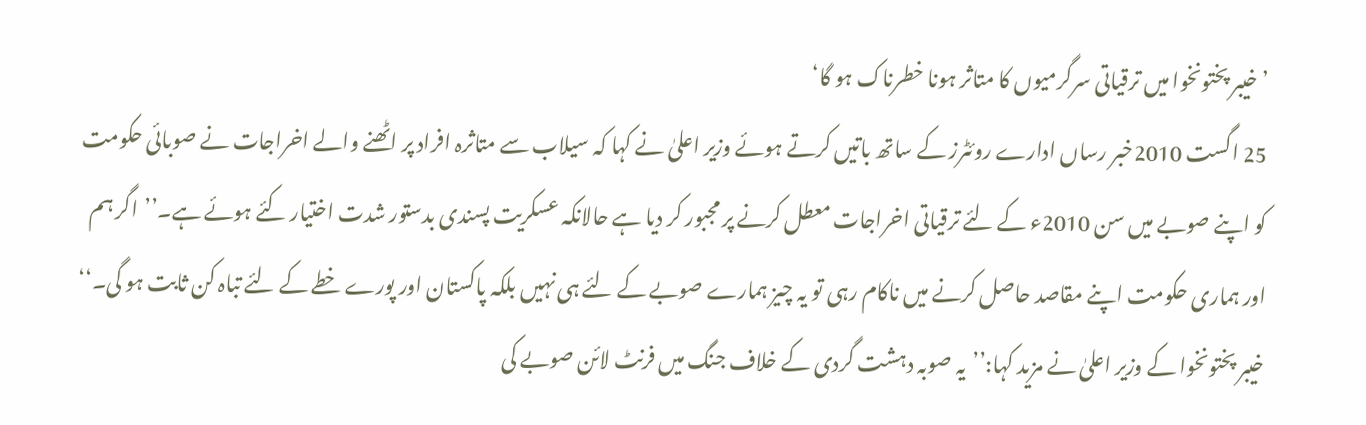’خیبر پختونخوا میں ترقیاتی سرگرمیوں کا متاثر ہونا خطرناک ہو گا‘
25 اگست 2010خبر رساں ادارے روئٹرز کے ساتھ باتیں کرتے ہوئے وزیر اعلیٰ نے کہا کہ سیلاب سے متاثرہ افراد پر اٹھنے والے اخراجات نے صوبائی حکومت کو اپنے صوبے میں سن 2010ء کے لئے ترقیاتی اخراجات معطل کرنے پر مجبور کر دیا ہے حالانکہ عسکریت پسندی بدستور شدت اختیار کئے ہوئے ہے۔’’اگر ہم اور ہماری حکومت اپنے مقاصد حاصل کرنے میں ناکام رہی تو یہ چیز ہمارے صوبے کے لئے ہی نہیں بلکہ پاکستان اور پورے خطے کے لئے تباہ کن ثابت ہو گی۔‘‘ خیبر پختونخوا کے وزیر اعلیٰ نے مزید کہا:’’یہ صوبہ دہشت گردی کے خلاف جنگ میں فرنٹ لائن صوبے کی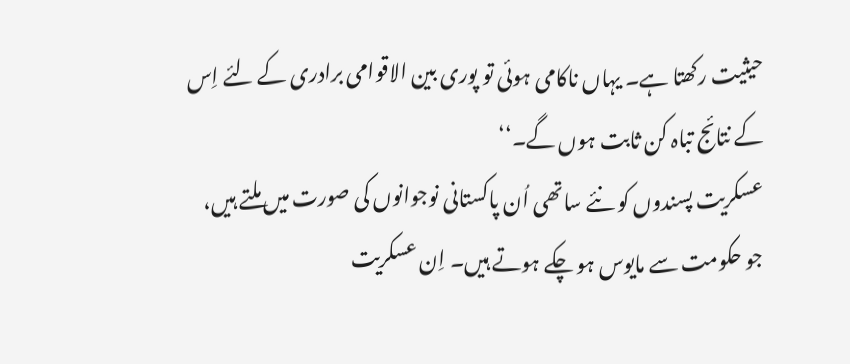حیثیت رکھتا ہے۔ یہاں ناکامی ہوئی تو پوری بین الاقوامی برادری کے لئے اِس کے نتائج تباہ کن ثابت ہوں گے۔‘‘
عسکریت پسندوں کو نئے ساتھی اُن پاکستانی نوجوانوں کی صورت میں ملتے ہیں، جو حکومت سے مایوس ہو چکے ہوتے ہیں۔ اِن عسکریت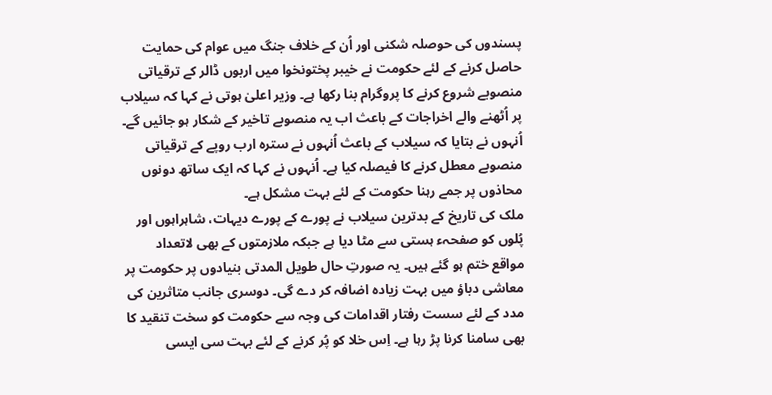پسندوں کی حوصلہ شکنی اور اُن کے خلاف جنگ میں عوام کی حمایت حاصل کرنے کے لئے حکومت نے خیبر پختونخوا میں اربوں ڈالر کے ترقیاتی منصوبے شروع کرنے کا پروگرام بنا رکھا ہے۔ وزیر اعلیٰ ہوتی نے کہا کہ سیلاب پر اُٹھنے والے اخراجات کے باعث اب یہ منصوبے تاخیر کے شکار ہو جائیں گے۔ اُنہوں نے بتایا کہ سیلاب کے باعث اُنہوں نے سترہ ارب روپے کے ترقیاتی منصوبے معطل کرنے کا فیصلہ کیا ہے۔ اُنہوں نے کہا کہ ایک ساتھ دونوں محاذوں پر جمے رہنا حکومت کے لئے بہت مشکل ہے۔
ملک کی تاریخ کے بدترین سیلاب نے پورے کے پورے دیہات، شاہراہوں اور پُلوں کو صفحہء ہستی سے مٹا دیا ہے جبکہ ملازمتوں کے بھی لاتعداد مواقع ختم ہو گئے ہیں۔ یہ صورتِ حال طویل المدتی بنیادوں پر حکومت پر معاشی دباؤ میں بہت زیادہ اضافہ کر دے گی۔ دوسری جانب متاثرین کی مدد کے لئے سست رفتار اقدامات کی وجہ سے حکومت کو سخت تنقید کا بھی سامنا کرنا پڑ رہا ہے۔ اِس خلا کو پُر کرنے کے لئے بہت سی ایسی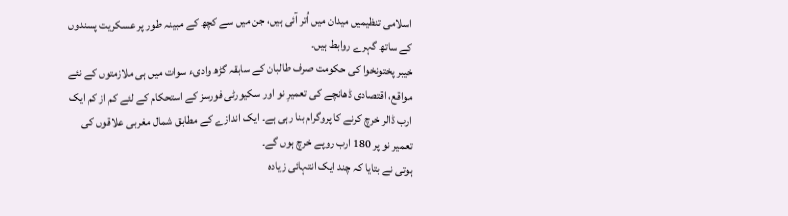اسلامی تنظیمیں میدان میں اُتر آئی ہیں، جن میں سے کچھ کے مبینہ طور پر عسکریت پسندوں کے ساتھ گہرے روابط ہیں۔
خیبر پختونخوا کی حکومت صرف طالبان کے سابقہ گڑھ وادیء سوات میں ہی ملازمتوں کے نئے مواقع، اقتصادی ڈھانچے کی تعمیرِ نو اور سکیورٹی فورسز کے استحکام کے لئے کم از کم ایک ارب ڈالر خرچ کرنے کا پروگرام بنا رہی ہے۔ ایک اندازے کے مطابق شمال مغربی علاقوں کی تعمیر نو پر 180 ارب روپے خرچ ہوں گے۔
ہوتی نے بتایا کہ چند ایک انتہائی زیادہ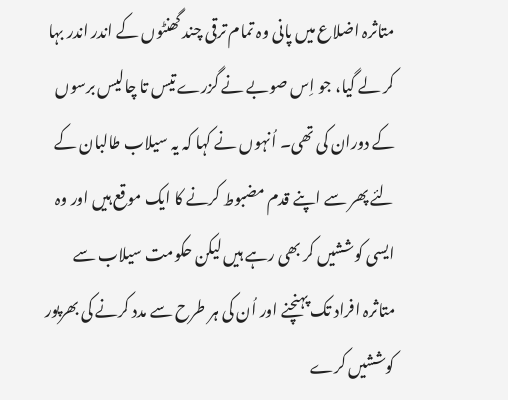متاثرہ اضلاع میں پانی وہ تمام ترقی چند گھنٹوں کے اندر اندر بہا کر لے گیا، جو اِس صوبے نے گزرے تیس تا چالیس برسوں کے دوران کی تھی۔ اُنہوں نے کہا کہ یہ سیلاب طالبان کے لئے پھر سے اپنے قدم مضبوط کرنے کا ایک موقع ہیں اور وہ ایسی کوششیں کر بھی رہے ہیں لیکن حکومت سیلاب سے متاثرہ افراد تک پہنچنے اور اُن کی ہر طرح سے مدد کرنے کی بھرپور کوششیں کرے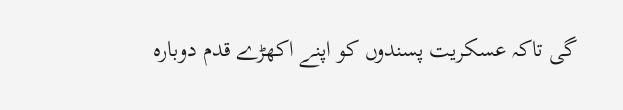گی تاکہ عسکریت پسندوں کو اپنے اکھڑے قدم دوبارہ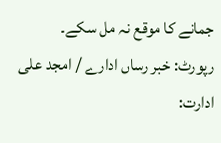جمانے کا موقع نہ مل سکے۔
رپورٹ: خبر رساں ادارے / امجد علی
ادارت: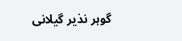گوہر نذیر گیلانی